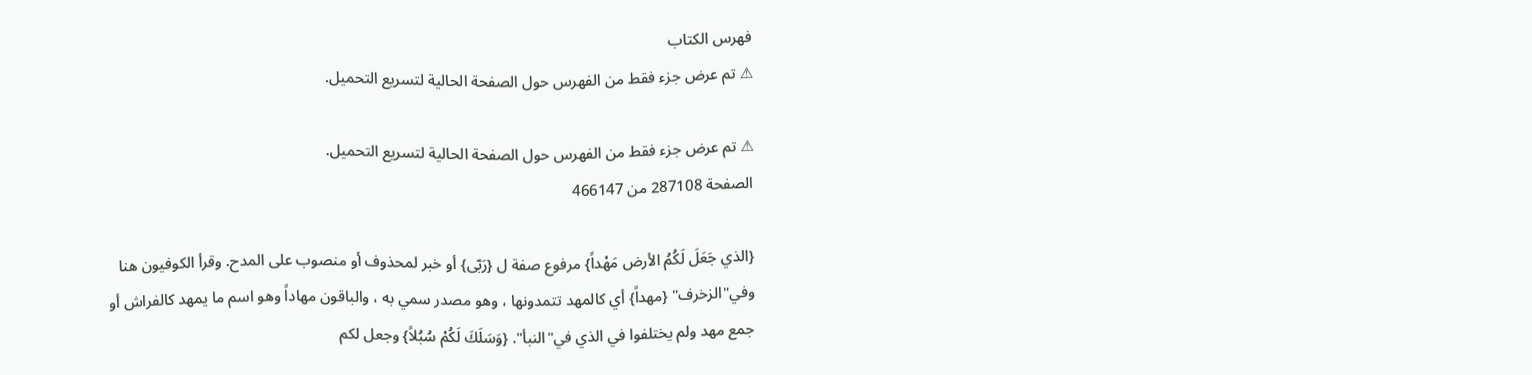فهرس الكتاب
⚠ تم عرض جزء فقط من الفهرس حول الصفحة الحالية لتسريع التحميل.

⚠ تم عرض جزء فقط من الفهرس حول الصفحة الحالية لتسريع التحميل.
الصفحة 287108 من 466147

{الذي جَعَلَ لَكُمُ الأرض مَهْداً} مرفوع صفة ل {رَبّى} أو خبر لمحذوف أو منصوب على المدح. وقرأ الكوفيون هنا وفي"الزخرف" {مهداً} أي كالمهد تتمدونها ، وهو مصدر سمي به ، والباقون مهاداً وهو اسم ما يمهد كالفراش أو جمع مهد ولم يختلفوا في الذي في"النبأ". {وَسَلَكَ لَكُمْ سُبُلاً} وجعل لكم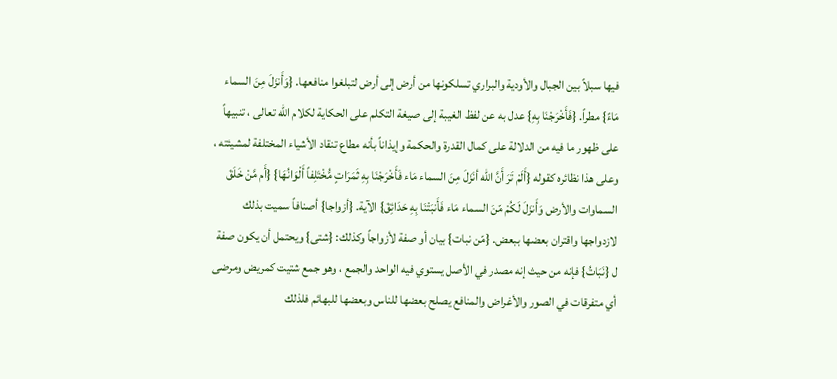فيها سبلاً بين الجبال والأودية والبراري تسلكونها من أرض إلى أرض لتبلغوا منافعها. {وَأَنزَلَ مِنَ السماء مَاءً} مطراً. {فَأَخْرَجْنَا بِهِ} عدل به عن لفظ الغيبة إلى صيغة التكلم على الحكاية لكلام الله تعالى ، تنبيهاً على ظهور ما فيه من الدلالة على كمال القدرة والحكمة وإيذاناً بأنه مطاع تنقاد الأشياء المختلفة لمشيئته ، وعلى هذا نظائره كقوله {أَلَمْ تَرَ أَنَّ الله أنَزَلَ مِنَ السماء مَاء فَأَخْرَجْنَا بِهِ ثَمَرَاتٍ مُّخْتَلِفاً أَلْوَانُهَا} {أَم مَّنْ خَلَقَ السماوات والأرض وَأَنزَلَ لَكُمْ مّنَ السماء مَاء فَأَنبَتْنَا بِهِ حَدَائِقَ} الآية. {أزواجا} أصنافاً سميت بذلك لازدواجها واقتران بعضها ببعض. {مّن نبات} بيان أو صفة لأزواجاً وكذلك: {شتى} ويحتمل أن يكون صفة ل {نَبَاتُ} فإنه من حيث إنه مصدر في الأصل يستوي فيه الواحد والجمع ، وهو جمع شتيت كمريض ومرضى أي متفرقات في الصور والأغراض والمنافع يصلح بعضها للناس وبعضها للبهائم فلذلك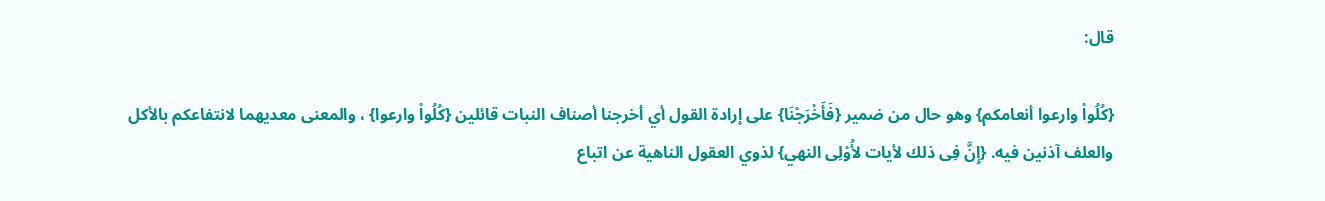قال:

{كُلُواْ وارعوا أنعامكم} وهو حال من ضمير {فَأَخْرَجْنَا} على إرادة القول أي أخرجنا أصناف النبات قائلين {كُلُواْ وارعوا} ، والمعنى معديهما لانتفاعكم بالأكل والعلف آذنين فيه. {إِنَّ فِى ذلك لأيات لأُوْلِى النهي} لذوي العقول الناهية عن اتباع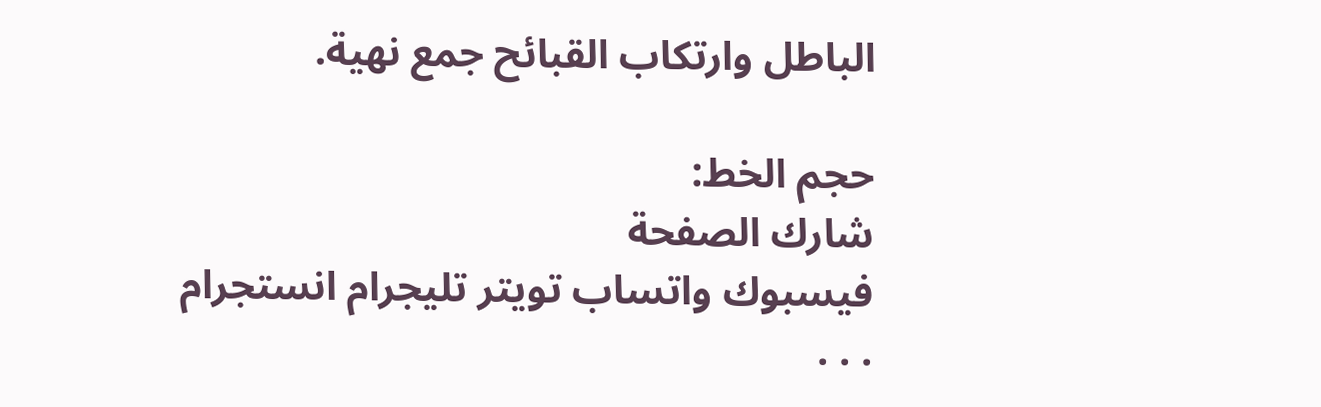الباطل وارتكاب القبائح جمع نهية.

حجم الخط:
شارك الصفحة
فيسبوك واتساب تويتر تليجرام انستجرام
. . .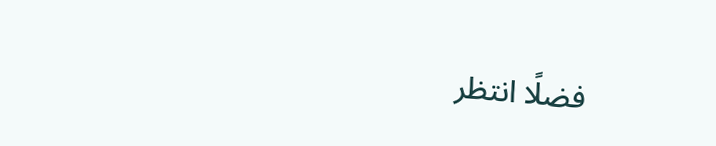فضلًا انتظر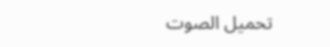تحميل الصوت